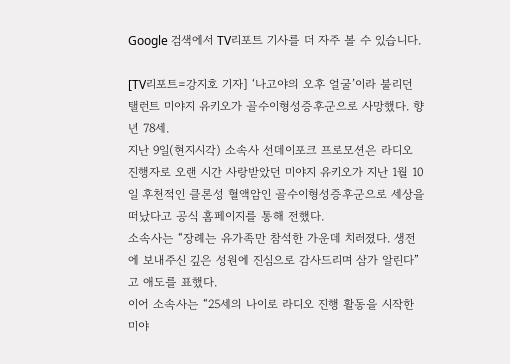Google 검색에서 TV리포트 기사를 더 자주 볼 수 있습니다.

[TV리포트=강지호 기자] ‘나고야의 오후 얼굴’이라 불리던 탤런트 미야지 유키오가 골수이형성증후군으로 사망했다. 향년 78세.
지난 9일(현지시각) 소속사 선데이포크 프로모션은 라디오 진행자로 오랜 시간 사랑받았던 미야지 유키오가 지난 1월 10일 후천적인 클론성 혈액암인 골수이형성증후군으로 세상을 떠났다고 공식 홈페이지를 통해 전했다.
소속사는 “장례는 유가족만 참석한 가운데 치러졌다. 생전에 보내주신 깊은 성원에 진심으로 감사드리며 삼가 알린다”고 애도를 표했다.
이어 소속사는 “25세의 나이로 라디오 진행 활동을 시작한 미야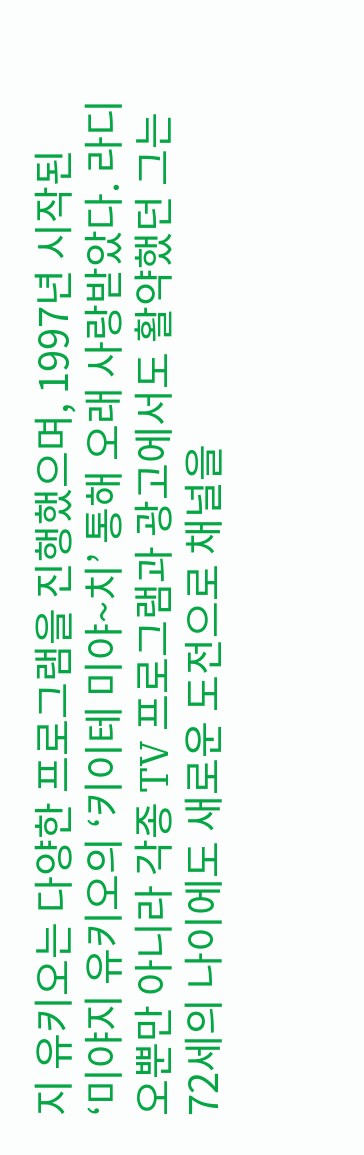지 유키오는 다양한 프로그램을 진행했으며, 1997년 시작된 ‘미야지 유키오의 ‘키이테 미야~치’ 통해 오래 사랑받았다. 라디오뿐만 아니라 각종 TV 프로그램과 광고에서도 활약했던 그는 72세의 나이에도 새로운 도전으로 채널을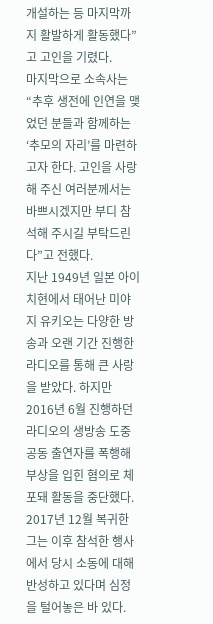개설하는 등 마지막까지 활발하게 활동했다”고 고인을 기렸다.
마지막으로 소속사는 “추후 생전에 인연을 맺었던 분들과 함께하는 ‘추모의 자리’를 마련하고자 한다. 고인을 사랑해 주신 여러분께서는 바쁘시겠지만 부디 참석해 주시길 부탁드린다”고 전했다.
지난 1949년 일본 아이치현에서 태어난 미야지 유키오는 다양한 방송과 오랜 기간 진행한 라디오를 통해 큰 사랑을 받았다. 하지만 2016년 6월 진행하던 라디오의 생방송 도중 공동 출연자를 폭행해 부상을 입힌 혐의로 체포돼 활동을 중단했다. 2017년 12월 복귀한 그는 이후 참석한 행사에서 당시 소동에 대해 반성하고 있다며 심정을 털어놓은 바 있다.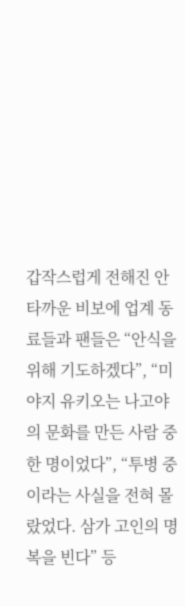갑작스럽게 전해진 안타까운 비보에 업계 동료들과 팬들은 “안식을 위해 기도하겠다”, “미야지 유키오는 나고야의 문화를 만든 사람 중 한 명이었다”, “투병 중이라는 사실을 전혀 몰랐었다. 삼가 고인의 명복을 빈다” 등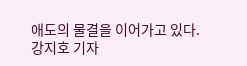애도의 물결을 이어가고 있다.
강지호 기자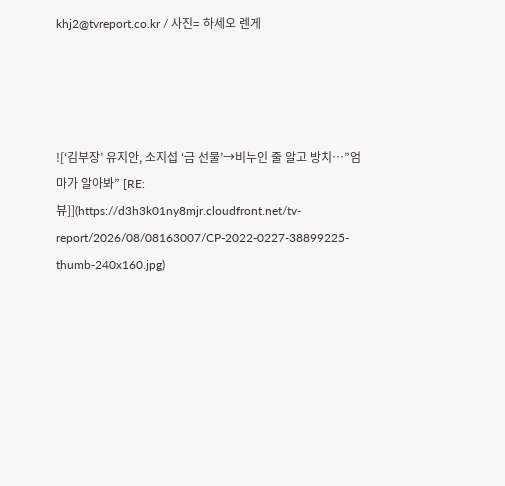khj2@tvreport.co.kr / 사진= 하세오 렌게




![‘김부장’ 유지안, 소지섭 ‘금 선물’→비누인 줄 알고 방치…”엄마가 알아봐” [RE:뷰]](https://d3h3k01ny8mjr.cloudfront.net/tv-report/2026/08/08163007/CP-2022-0227-38899225-thumb-240x160.jpg)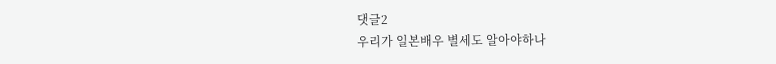댓글2
우리가 일본배우 별세도 알아야하나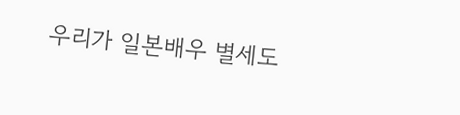우리가 일본배우 별세도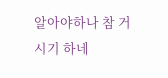알아야하나 참 거시기 하네